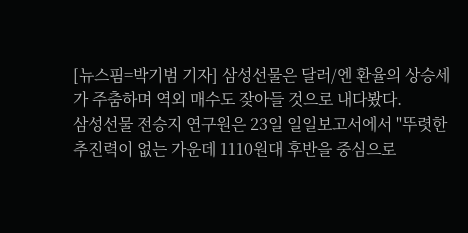[뉴스핌=박기범 기자] 삼성선물은 달러/엔 환율의 상승세가 주춤하며 역외 매수도 잦아들 것으로 내다봤다.
삼성선물 전승지 연구원은 23일 일일보고서에서 "뚜렷한 추진력이 없는 가운데 1110원대 후반을 중심으로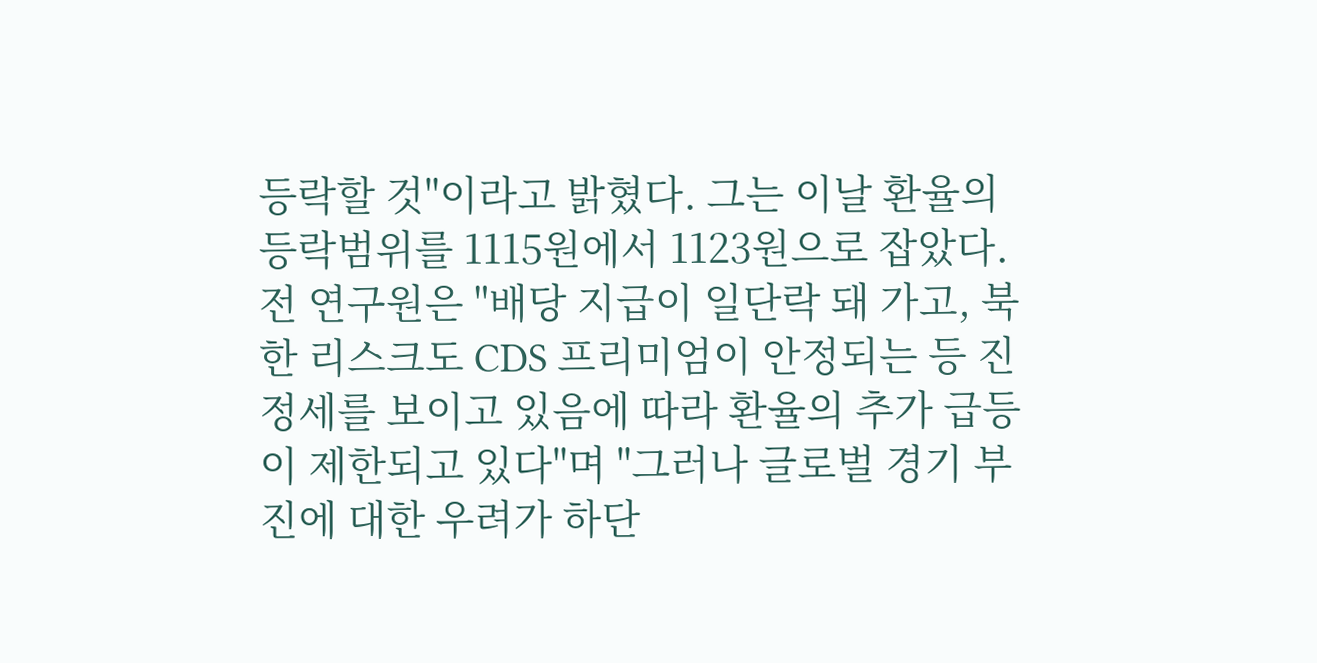등락할 것"이라고 밝혔다. 그는 이날 환율의 등락범위를 1115원에서 1123원으로 잡았다.
전 연구원은 "배당 지급이 일단락 돼 가고, 북한 리스크도 CDS 프리미엄이 안정되는 등 진정세를 보이고 있음에 따라 환율의 추가 급등이 제한되고 있다"며 "그러나 글로벌 경기 부진에 대한 우려가 하단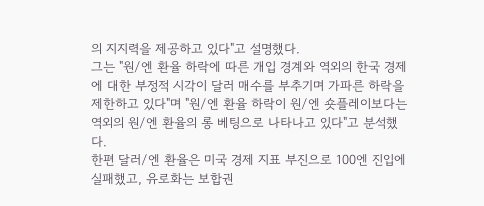의 지지력을 제공하고 있다"고 설명했다.
그는 "원/엔 환율 하락에 따른 개입 경계와 역외의 한국 경제에 대한 부정적 시각이 달러 매수를 부추기며 가파른 하락을 제한하고 있다"며 "원/엔 환율 하락이 원/엔 숏플레이보다는 역외의 원/엔 환율의 롱 베팅으로 나타나고 있다"고 분석했다.
한편 달러/엔 환율은 미국 경제 지표 부진으로 100엔 진입에 실패했고, 유로화는 보합권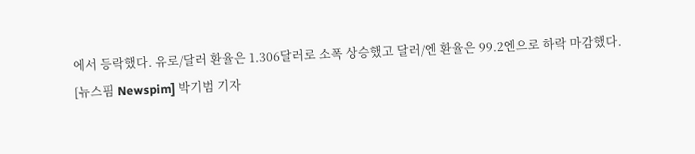에서 등락했다. 유로/달러 환율은 1.306달러로 소폭 상승했고 달러/엔 환율은 99.2엔으로 하락 마감했다.
[뉴스핌 Newspim] 박기범 기자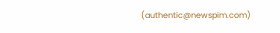(authentic@newspim.com)